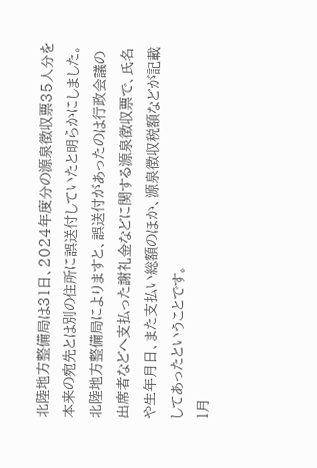北陸地方整備局は31日、2024年度分の源泉徴収票35人分を本来の宛先とは別の住所に誤送付していたと明らかにしました。
北陸地方整備局によりますと、誤送付があったのは行政会議の出席者などへ支払った謝礼金などに関する源泉徴収票で、氏名や生年月日、また支払い総額のほか、源泉徴収税額などが記載してあったということです。
1月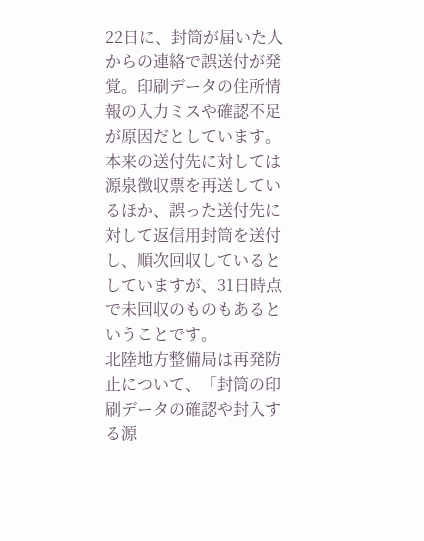22日に、封筒が届いた人からの連絡で誤送付が発覚。印刷データの住所情報の入力ミスや確認不足が原因だとしています。
本来の送付先に対しては源泉徴収票を再送しているほか、誤った送付先に対して返信用封筒を送付し、順次回収しているとしていますが、31日時点で未回収のものもあるということです。
北陸地方整備局は再発防止について、「封筒の印刷データの確認や封入する源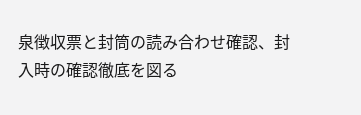泉徴収票と封筒の読み合わせ確認、封入時の確認徹底を図る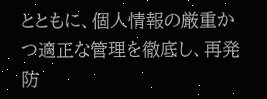とともに、個人情報の厳重かつ適正な管理を徹底し、再発防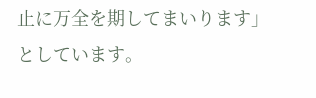止に万全を期してまいります」としています。